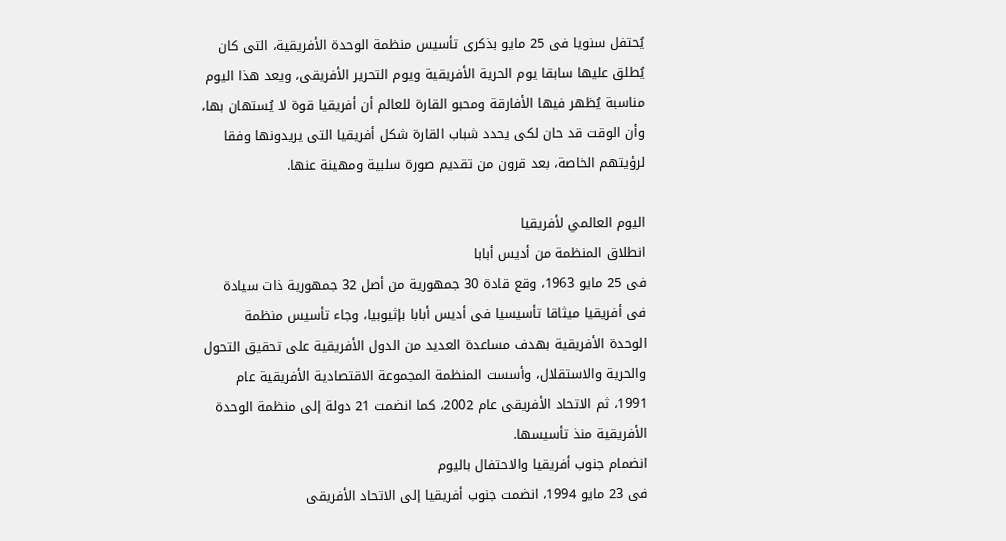يُحتفل سنويا فى 25 مايو بذكرى تأسيس منظمة الوحدة الأفريقية، التى كان يُطلق عليها سابقا يوم الحرية الأفريقية ويوم التحرير الأفريقى، ويعد هذا اليوم مناسبة يُظهر فيها الأفارقة ومحبو القارة للعالم أن أفريقيا قوة لا يُستهان بها، وأن الوقت قد حان لكى يحدد شباب القارة شكل أفريقيا التى يريدونها وفقا لرؤيتهم الخاصة، بعد قرون من تقديم صورة سلبية ومهينة عنها.

اليوم العالمي لأفريقيا
انطلاق المنظمة من أديس أبابا
فى 25 مايو 1963، وقع قادة 30 جمهورية من أصل 32 جمهورية ذات سيادة فى أفريقيا ميثاقا تأسيسيا فى أديس أبابا بإثيوبيا، وجاء تأسيس منظمة الوحدة الأفريقية بهدف مساعدة العديد من الدول الأفريقية على تحقيق التحول والحرية والاستقلال، وأسست المنظمة المجموعة الاقتصادية الأفريقية عام 1991، ثم الاتحاد الأفريقى عام 2002، كما انضمت 21 دولة إلى منظمة الوحدة الأفريقية منذ تأسيسها.
انضمام جنوب أفريقيا والاحتفال باليوم
فى 23 مايو 1994، انضمت جنوب أفريقيا إلى الاتحاد الأفريقى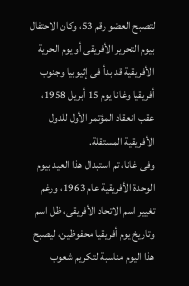لتصبح العضو رقم 53، وكان الاحتفال بيوم التحرير الأفريقى أو يوم الحرية الأفريقية قد بدأ فى إثيوبيا وجنوب أفريقيا وغانا يوم 15 أبريل 1958، عقب انعقاد المؤتمر الأول للدول الأفريقية المستقلة.
وفى غانا، تم استبدال هذا العيد بيوم الوحدة الأفريقية عام 1963، ورغم تغيير اسم الاتحاد الأفريقى، ظل اسم وتاريخ يوم أفريقيا محفوظين، ليصبح هذا اليوم مناسبة لتكريم شعوب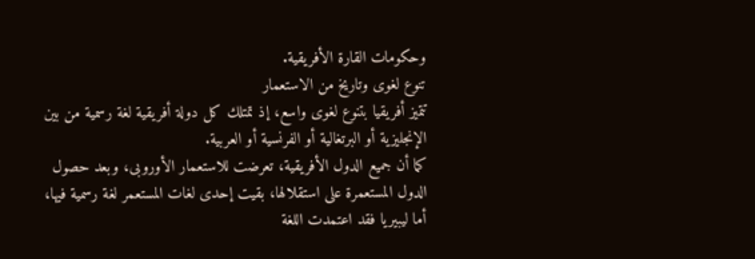وحكومات القارة الأفريقية.
تنوع لغوى وتاريخ من الاستعمار
تتميز أفريقيا بتنوع لغوى واسع، إذ تمتلك كل دولة أفريقية لغة رسمية من بين الإنجليزية أو البرتغالية أو الفرنسية أو العربية.
كما أن جميع الدول الأفريقية، تعرضت للاستعمار الأوروبى، وبعد حصول الدول المستعمرة على استقلالها، بقيت إحدى لغات المستعمر لغة رسمية فيها، أما ليبيريا فقد اعتمدت اللغة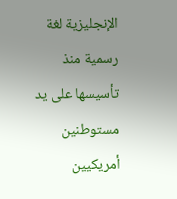الإنجليزية لغة رسمية منذ تأسيسها على يد مستوطنين أمريكيين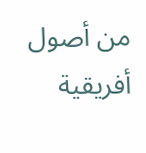من أصول أفريقية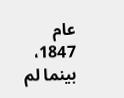عام 1847، بينما لم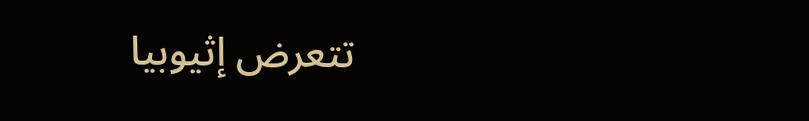تتعرض إثيوبيا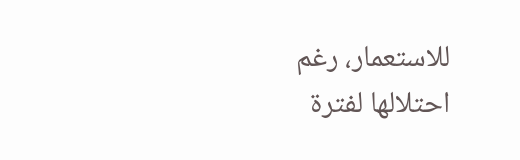للاستعمار، رغم احتلالها لفترة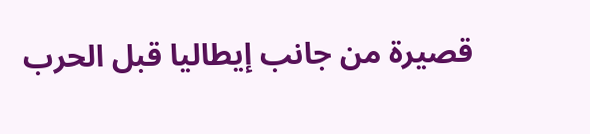قصيرة من جانب إيطاليا قبل الحرب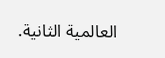العالمية الثانية.